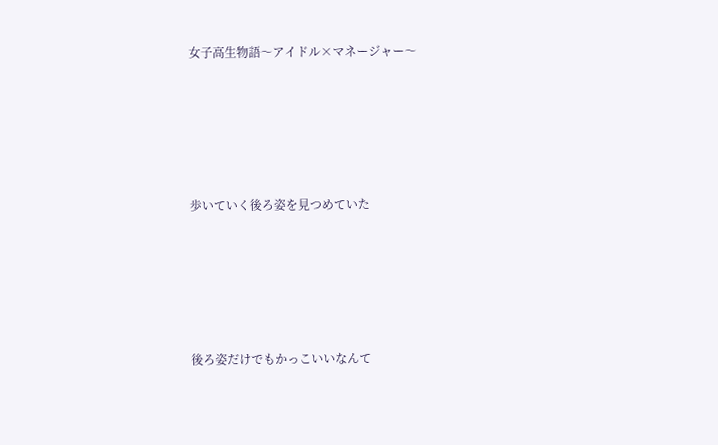女子高生物語〜アイドル×マネージャー〜





歩いていく後ろ姿を見つめていた





後ろ姿だけでもかっこいいなんて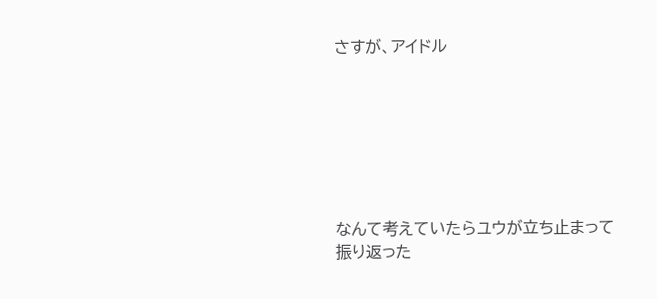さすが、アイドル







なんて考えていたらユウが立ち止まって振り返った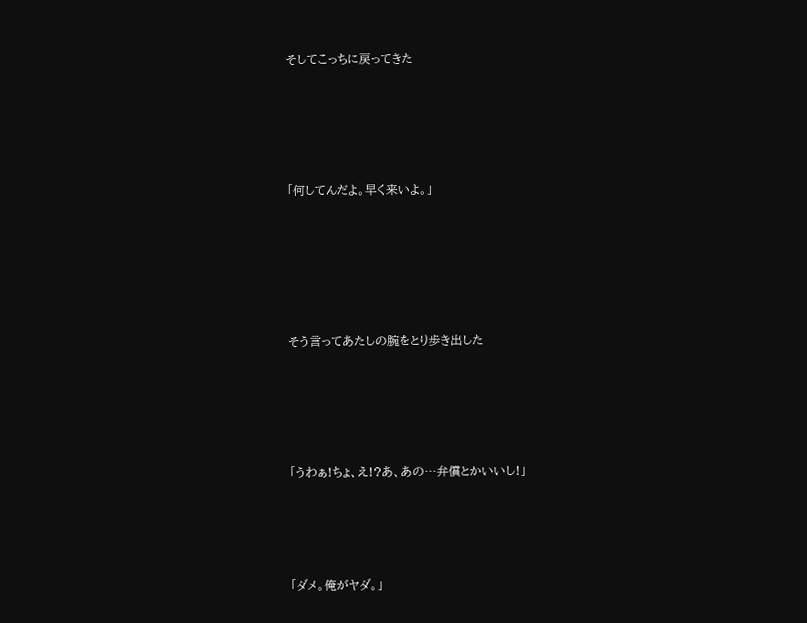そしてこっちに戻ってきた






「何してんだよ。早く来いよ。」







そう言ってあたしの腕をとり歩き出した






「うわぁ!ちょ、え!?あ、あの…弁償とかいいし!」





「ダメ。俺がヤダ。」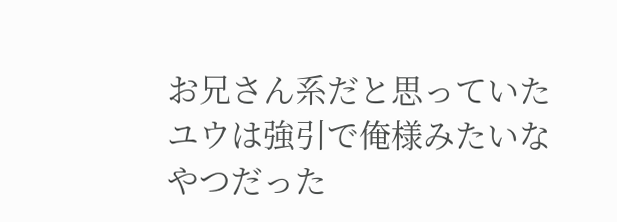お兄さん系だと思っていたユウは強引で俺様みたいなやつだった